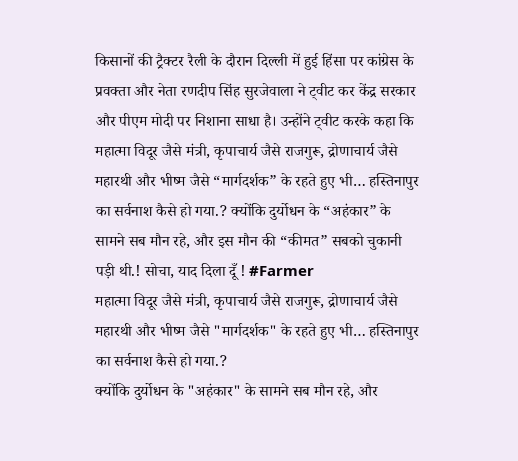किसानों की ट्रैक्टर रैली के दौरान दिल्ली में हुई हिंसा पर कांग्रेस के प्रवक्ता और नेता रणदीप सिंह सुरजेवाला ने ट्वीट कर केंद्र सरकार और पीएम मोदी पर निशाना साधा है। उन्होंने ट्वीट करके कहा कि महात्मा विदूर जैसे मंत्री, कृपाचार्य जैसे राजगुरू, द्रोणाचार्य जैसे महारथी और भीष्म जैसे “मार्गदर्शक” के रहते हुए भी… हस्तिनापुर का सर्वनाश कैसे हो गया.? क्योंकि दुर्योधन के “अहंकार” के सामने सब मौन रहे, और इस मौन की “कीमत” सबको चुकानी पड़ी थी.! सोचा, याद दिला दूँ ! #Farmer
महात्मा विदूर जैसे मंत्री, कृपाचार्य जैसे राजगुरू, द्रोणाचार्य जैसे महारथी और भीष्म जैसे "मार्गदर्शक" के रहते हुए भी… हस्तिनापुर का सर्वनाश कैसे हो गया.?
क्योंकि दुर्योधन के "अहंकार" के सामने सब मौन रहे, और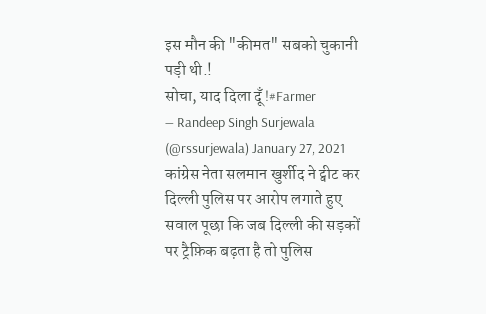इस मौन की "कीमत" सबको चुकानी पड़ी थी.!
सोचा, याद दिला दूँ !#Farmer
— Randeep Singh Surjewala (@rssurjewala) January 27, 2021
कांग्रेस नेता सलमान खुर्शीद ने ट्वीट कर दिल्ली पुलिस पर आरोप लगाते हुए सवाल पूछा कि जब दिल्ली की सड़कों पर ट्रैफ़िक बढ़ता है तो पुलिस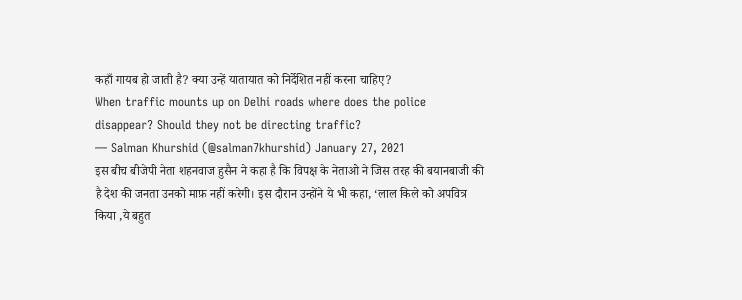कहाँ गायब हो जाती है? क्या उन्हें यातायात को निर्देशित नहीं करना चाहिए?
When traffic mounts up on Delhi roads where does the police disappear? Should they not be directing traffic?
— Salman Khurshid (@salman7khurshid) January 27, 2021
इस बीच बीजेपी नेता शहनवाज हुसैन ने कहा है कि विपक्ष के नेताओ ने जिस तरह की बयानबाजी की है देश की जनता उनको माफ़ नहीं करेगी। इस दौरान उन्होंने ये भी कहा, ‘लाल किले को अपवित्र किया ,ये बहुत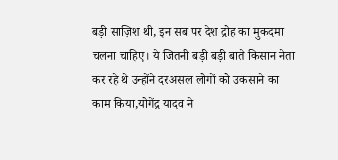बड़ी साज़िश थी, इन सब पर देश द्रोह का मुकदमा चलना चाहिए। ये जितनी बड़ी बड़ी बाते किसान नेता कर रहे थे उन्होंने दरअसल लोगों को उकसाने का काम किया,योगेंद्र यादव ने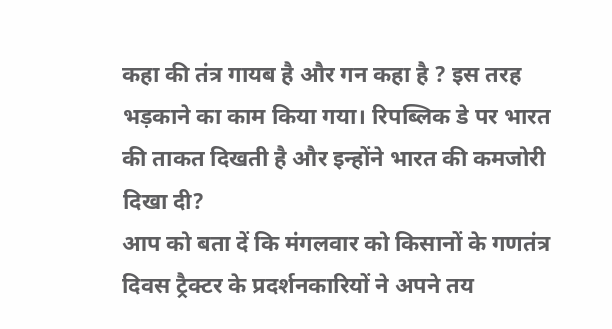कहा की तंत्र गायब है और गन कहा है ? इस तरह भड़काने का काम किया गया। रिपब्लिक डे पर भारत की ताकत दिखती है और इन्होंने भारत की कमजोरी दिखा दी?
आप को बता दें कि मंगलवार को किसानों के गणतंत्र दिवस ट्रैक्टर के प्रदर्शनकारियों ने अपने तय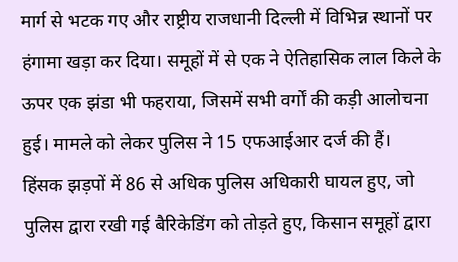मार्ग से भटक गए और राष्ट्रीय राजधानी दिल्ली में विभिन्न स्थानों पर हंगामा खड़ा कर दिया। समूहों में से एक ने ऐतिहासिक लाल किले के ऊपर एक झंडा भी फहराया, जिसमें सभी वर्गों की कड़ी आलोचना हुई। मामले को लेकर पुलिस ने 15 एफआईआर दर्ज की हैं।
हिंसक झड़पों में 86 से अधिक पुलिस अधिकारी घायल हुए, जो पुलिस द्वारा रखी गई बैरिकेडिंग को तोड़ते हुए, किसान समूहों द्वारा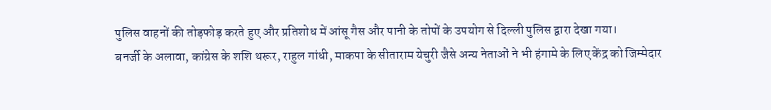पुलिस वाहनों की तोड़फोड़ करते हुए और प्रतिशोध में आंसू गैस और पानी के तोपों के उपयोग से दिल्ली पुलिस द्वारा देखा गया।
बनर्जी के अलावा, कांग्रेस के शशि थरूर, राहुल गांधी, माकपा के सीताराम येचुरी जैसे अन्य नेताओं ने भी हंगामे के लिए केंद्र को जिम्मेदार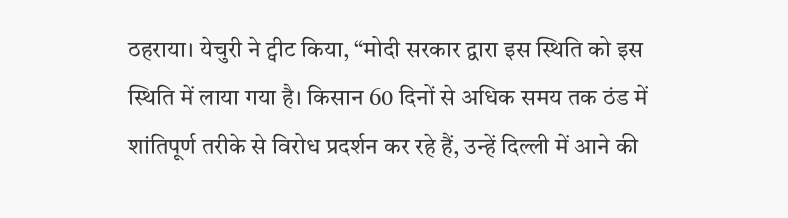ठहराया। येचुरी ने ट्वीट किया, “मोदी सरकार द्वारा इस स्थिति को इस स्थिति में लाया गया है। किसान 60 दिनों से अधिक समय तक ठंड में शांतिपूर्ण तरीके से विरोध प्रदर्शन कर रहे हैं, उन्हें दिल्ली में आने की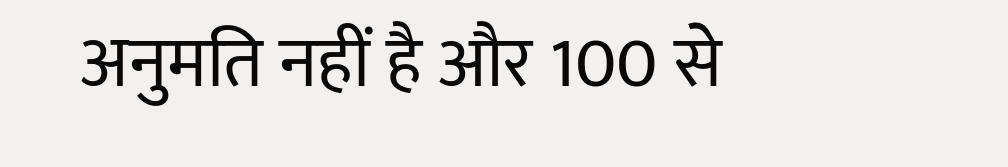अनुमति नहीं है और 100 से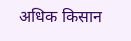अधिक किसान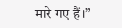मारे गए हैं।”